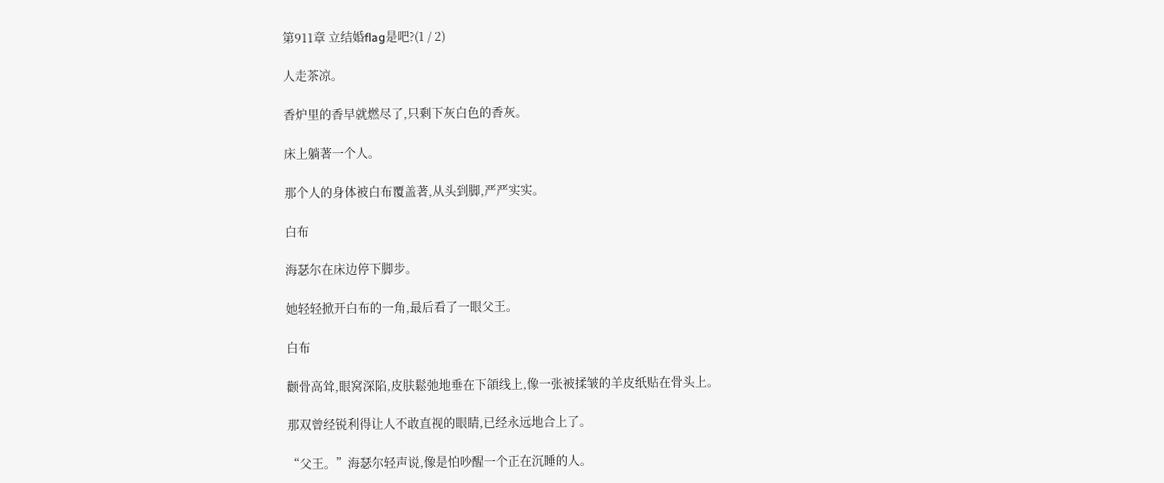第911章 立结婚flag是吧?(1 / 2)

人走茶凉。

香炉里的香早就燃尽了,只剩下灰白色的香灰。

床上躺著一个人。

那个人的身体被白布覆盖著,从头到脚,严严实实。

白布

海瑟尔在床边停下脚步。

她轻轻掀开白布的一角,最后看了一眼父王。

白布

颧骨高耸,眼窝深陷,皮肤鬆弛地垂在下頜线上,像一张被揉皱的羊皮纸贴在骨头上。

那双曾经锐利得让人不敢直视的眼睛,已经永远地合上了。

“父王。”海瑟尔轻声说,像是怕吵醒一个正在沉睡的人。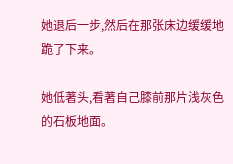她退后一步,然后在那张床边缓缓地跪了下来。

她低著头,看著自己膝前那片浅灰色的石板地面。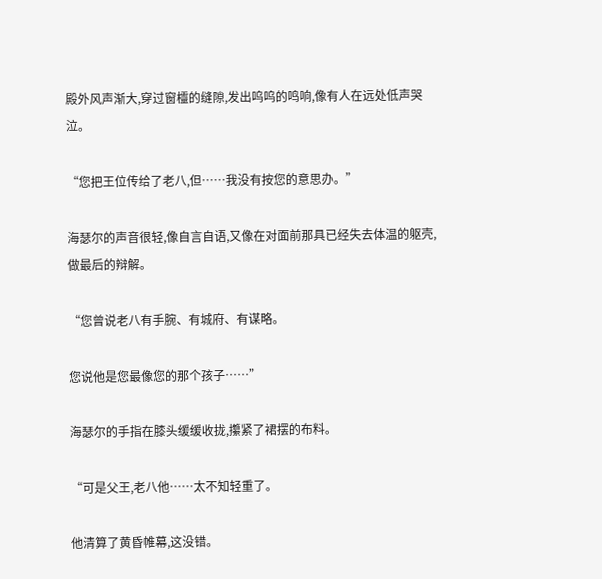殿外风声渐大,穿过窗欞的缝隙,发出呜呜的鸣响,像有人在远处低声哭泣。

“您把王位传给了老八,但……我没有按您的意思办。”

海瑟尔的声音很轻,像自言自语,又像在对面前那具已经失去体温的躯壳,做最后的辩解。

“您曾说老八有手腕、有城府、有谋略。

您说他是您最像您的那个孩子……”

海瑟尔的手指在膝头缓缓收拢,攥紧了裙摆的布料。

“可是父王,老八他……太不知轻重了。

他清算了黄昏帷幕,这没错。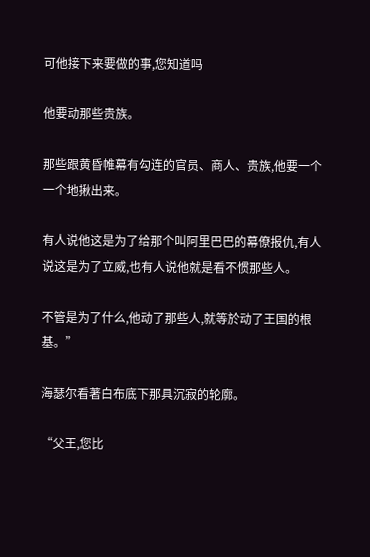可他接下来要做的事,您知道吗

他要动那些贵族。

那些跟黄昏帷幕有勾连的官员、商人、贵族,他要一个一个地揪出来。

有人说他这是为了给那个叫阿里巴巴的幕僚报仇,有人说这是为了立威,也有人说他就是看不惯那些人。

不管是为了什么,他动了那些人,就等於动了王国的根基。”

海瑟尔看著白布底下那具沉寂的轮廓。

“父王,您比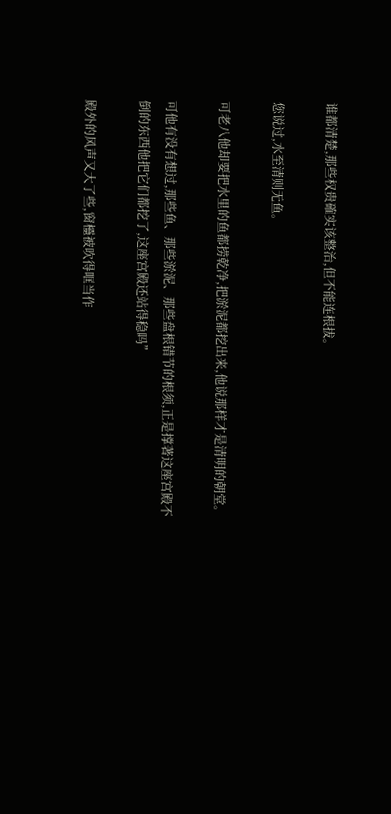谁都清楚,那些权贵確实该整治,但不能连根拔。

您说过,水至清则无鱼。

可老八他却要把水里的鱼都捞乾净,把淤泥都挖出来,他说那样才是清明的朝堂。

可他有没有想过,那些鱼、那些淤泥、那些盘根错节的根须,正是撑著这座宫殿不倒的东西他把它们都挖了,这座宫殿还站得稳吗”

殿外的风声又大了些,窗欞被吹得哐当作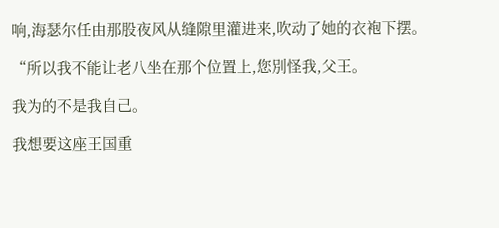响,海瑟尔任由那股夜风从缝隙里灌进来,吹动了她的衣袍下摆。

“所以我不能让老八坐在那个位置上,您別怪我,父王。

我为的不是我自己。

我想要这座王国重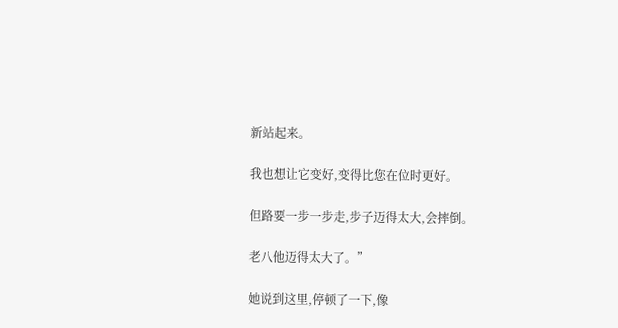新站起来。

我也想让它变好,变得比您在位时更好。

但路要一步一步走,步子迈得太大,会摔倒。

老八他迈得太大了。”

她说到这里,停顿了一下,像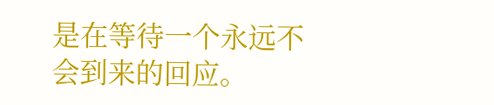是在等待一个永远不会到来的回应。